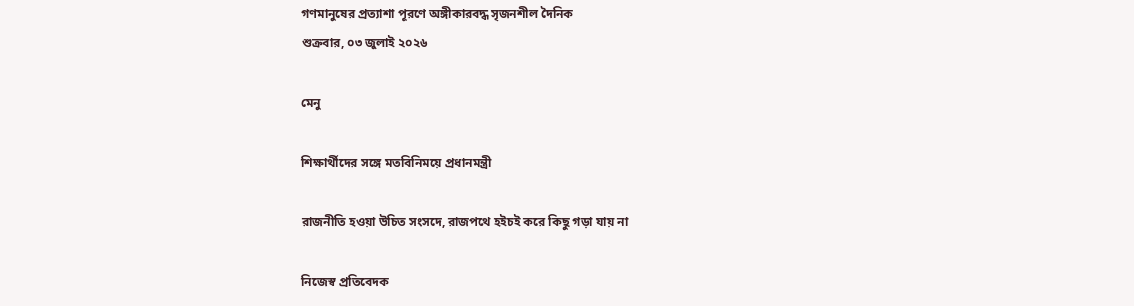গণমানুষের প্রত্যাশা পূরণে অঙ্গীকারবদ্ধ সৃজনশীল দৈনিক
শুক্রবার, ০৩ জুলাই ২০২৬

মেনু

শিক্ষার্থীদের সঙ্গে মতবিনিময়ে প্রধানমন্ত্রী

রাজনীতি হওয়া উচিত সংসদে, রাজপথে হইচই করে কিছু গড়া যায় না

নিজেস্ব প্রতিবেদক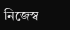নিজেস্ব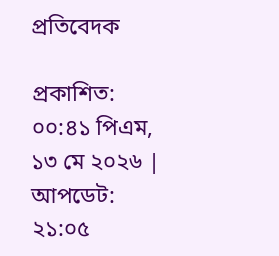প্রতিবেদক

প্রকাশিত: ০০:৪১ পিএম, ১৩ মে ২০২৬ | আপডেট: ২১:০৫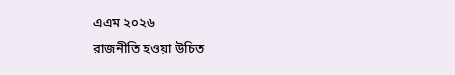এএম ২০২৬
রাজনীতি হওয়া উচিত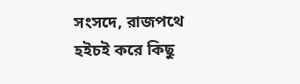সংসদে, রাজপথে হইচই করে কিছু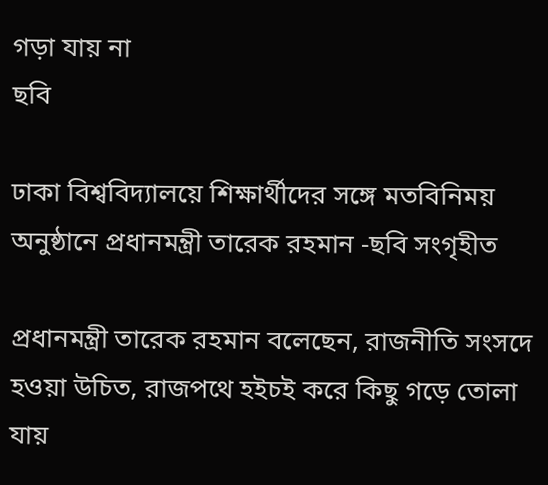গড়া যায় না
ছবি

ঢাকা বিশ্ববিদ্যালয়ে শিক্ষার্থীদের সঙ্গে মতবিনিময় অনুষ্ঠানে প্রধানমন্ত্রী তারেক রহমান -ছবি সংগৃহীত

প্রধানমন্ত্রী তারেক রহমান বলেছেন, রাজনীতি সংসদে হওয়া উচিত, রাজপথে হইচই করে কিছু গড়ে তোলা যায়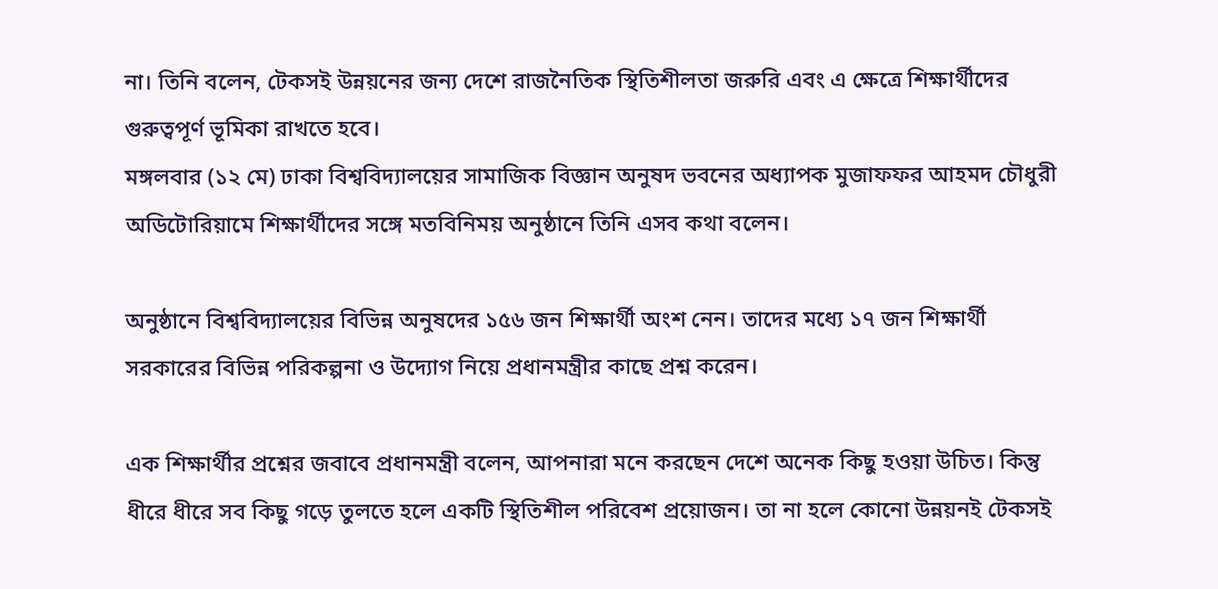না। তিনি বলেন, টেকসই উন্নয়নের জন্য দেশে রাজনৈতিক স্থিতিশীলতা জরুরি এবং এ ক্ষেত্রে শিক্ষার্থীদের গুরুত্বপূর্ণ ভূমিকা রাখতে হবে।
মঙ্গলবার (১২ মে) ঢাকা বিশ্ববিদ্যালয়ের সামাজিক বিজ্ঞান অনুষদ ভবনের অধ্যাপক মুজাফফর আহমদ চৌধুরী অডিটোরিয়ামে শিক্ষার্থীদের সঙ্গে মতবিনিময় অনুষ্ঠানে তিনি এসব কথা বলেন।

অনুষ্ঠানে বিশ্ববিদ্যালয়ের বিভিন্ন অনুষদের ১৫৬ জন শিক্ষার্থী অংশ নেন। তাদের মধ্যে ১৭ জন শিক্ষার্থী সরকারের বিভিন্ন পরিকল্পনা ও উদ্যোগ নিয়ে প্রধানমন্ত্রীর কাছে প্রশ্ন করেন।

এক শিক্ষার্থীর প্রশ্নের জবাবে প্রধানমন্ত্রী বলেন, আপনারা মনে করছেন দেশে অনেক কিছু হওয়া উচিত। কিন্তু ধীরে ধীরে সব কিছু গড়ে তুলতে হলে একটি স্থিতিশীল পরিবেশ প্রয়োজন। তা না হলে কোনো উন্নয়নই টেকসই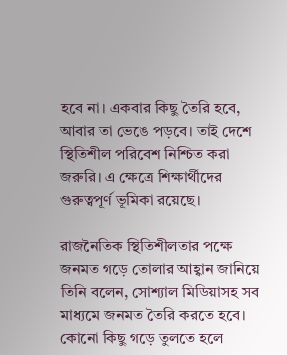হবে না। একবার কিছু তৈরি হবে, আবার তা ভেঙে পড়বে। তাই দেশে স্থিতিশীল পরিবেশ নিশ্চিত করা জরুরি। এ ক্ষেত্রে শিক্ষার্থীদের গুরুত্বপূর্ণ ভূমিকা রয়েছে।

রাজনৈতিক স্থিতিশীলতার পক্ষে জনমত গড়ে তোলার আহ্বান জানিয়ে তিনি বলেন, সোশ্যাল মিডিয়াসহ সব মাধ্যমে জনমত তৈরি করতে হবে। কোনো কিছু গড়ে তুলতে হলে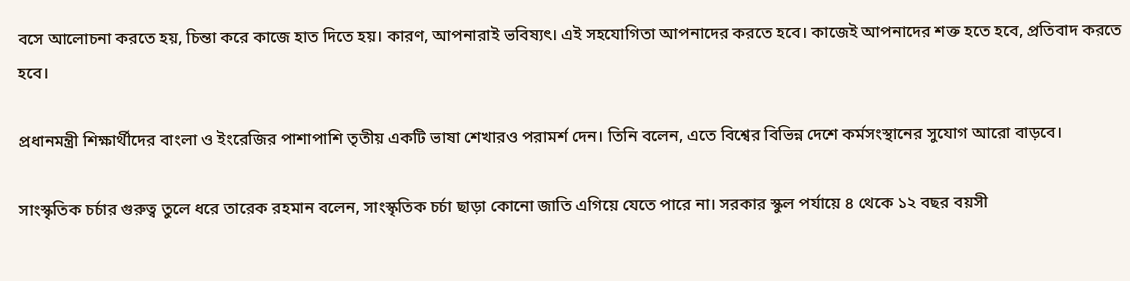বসে আলোচনা করতে হয়, চিন্তা করে কাজে হাত দিতে হয়। কারণ, আপনারাই ভবিষ্যৎ। এই সহযোগিতা আপনাদের করতে হবে। কাজেই আপনাদের শক্ত হতে হবে, প্রতিবাদ করতে হবে।

প্রধানমন্ত্রী শিক্ষার্থীদের বাংলা ও ইংরেজির পাশাপাশি তৃতীয় একটি ভাষা শেখারও পরামর্শ দেন। তিনি বলেন, এতে বিশ্বের বিভিন্ন দেশে কর্মসংস্থানের সুযোগ আরো বাড়বে।

সাংস্কৃতিক চর্চার গুরুত্ব তুলে ধরে তারেক রহমান বলেন, সাংস্কৃতিক চর্চা ছাড়া কোনো জাতি এগিয়ে যেতে পারে না। সরকার স্কুল পর্যায়ে ৪ থেকে ১২ বছর বয়সী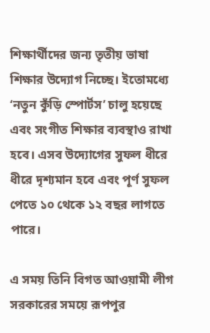শিক্ষার্থীদের জন্য তৃতীয় ভাষা শিক্ষার উদ্যোগ নিচ্ছে। ইতোমধ্যে ‘নতুন কুঁড়ি স্পোর্টস’ চালু হয়েছে এবং সংগীত শিক্ষার ব্যবস্থাও রাখা হবে। এসব উদ্যোগের সুফল ধীরে ধীরে দৃশ্যমান হবে এবং পূর্ণ সুফল পেতে ১০ থেকে ১২ বছর লাগতে পারে।

এ সময় তিনি বিগত আওয়ামী লীগ সরকারের সময়ে রূপপুর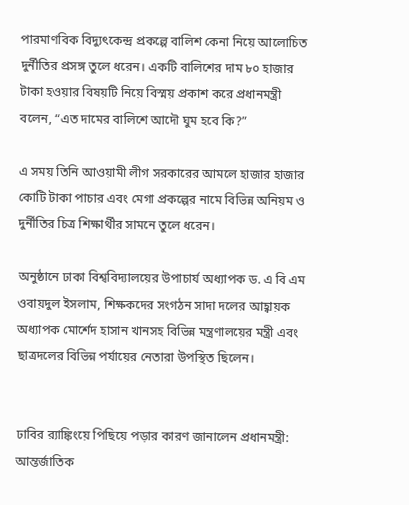পারমাণবিক বিদ্যুৎকেন্দ্র প্রকল্পে বালিশ কেনা নিয়ে আলোচিত দুর্নীতির প্রসঙ্গ তুলে ধরেন। একটি বালিশের দাম ৮০ হাজার টাকা হওয়ার বিষয়টি নিয়ে বিস্ময় প্রকাশ করে প্রধানমন্ত্রী বলেন, “এত দামের বালিশে আদৌ ঘুম হবে কি?”

এ সময় তিনি আওয়ামী লীগ সরকারের আমলে হাজার হাজার কোটি টাকা পাচার এবং মেগা প্রকল্পের নামে বিভিন্ন অনিয়ম ও দুর্নীতির চিত্র শিক্ষার্থীর সামনে তুলে ধরেন।

অনুষ্ঠানে ঢাকা বিশ্ববিদ্যালয়ের উপাচার্য অধ্যাপক ড. এ বি এম ওবায়দুল ইসলাম, শিক্ষকদের সংগঠন সাদা দলের আহ্বায়ক অধ্যাপক মোর্শেদ হাসান খানসহ বিভিন্ন মন্ত্রণালয়ের মন্ত্রী এবং ছাত্রদলের বিভিন্ন পর্যায়ের নেতারা উপস্থিত ছিলেন।


ঢাবির র‌্যাঙ্কিংয়ে পিছিয়ে পড়ার কারণ জানালেন প্রধানমন্ত্রী: আন্তর্জাতিক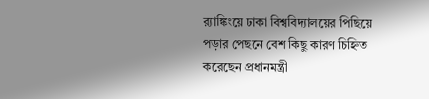র‌্যাঙ্কিংয়ে ঢাকা বিশ্ববিদ্যালয়ের পিছিয়ে পড়ার পেছনে বেশ কিছু কারণ চিহ্নিত করেছেন প্রধানমন্ত্রী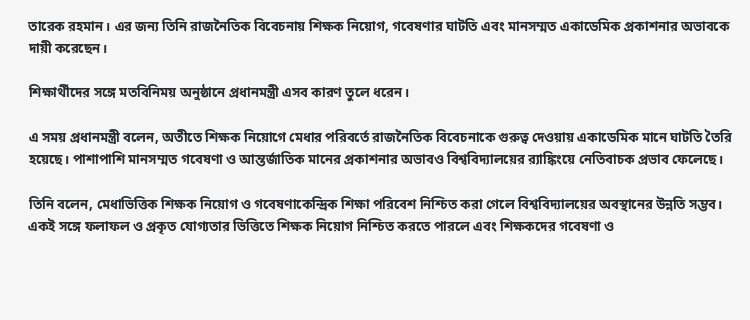তারেক রহমান। এর জন্য তিনি রাজনৈতিক বিবেচনায় শিক্ষক নিয়োগ, গবেষণার ঘাটতি এবং মানসম্মত একাডেমিক প্রকাশনার অভাবকে দায়ী করেছেন।

শিক্ষার্থীদের সঙ্গে মতবিনিময় অনুষ্ঠানে প্রধানমন্ত্রী এসব কারণ তুলে ধরেন।

এ সময় প্রধানমন্ত্রী বলেন, অতীতে শিক্ষক নিয়োগে মেধার পরিবর্তে রাজনৈতিক বিবেচনাকে গুরুত্ব দেওয়ায় একাডেমিক মানে ঘাটতি তৈরি হয়েছে। পাশাপাশি মানসম্মত গবেষণা ও আন্তর্জাতিক মানের প্রকাশনার অভাবও বিশ্ববিদ্যালয়ের র‌্যাঙ্কিংয়ে নেতিবাচক প্রভাব ফেলেছে।

তিনি বলেন, মেধাভিত্তিক শিক্ষক নিয়োগ ও গবেষণাকেন্দ্রিক শিক্ষা পরিবেশ নিশ্চিত করা গেলে বিশ্ববিদ্যালয়ের অবস্থানের উন্নতি সম্ভব। একই সঙ্গে ফলাফল ও প্রকৃত যোগ্যতার ভিত্তিতে শিক্ষক নিয়োগ নিশ্চিত করতে পারলে এবং শিক্ষকদের গবেষণা ও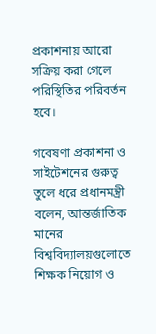প্রকাশনায় আরো সক্রিয় করা গেলে পরিস্থিতির পরিবর্তন হবে।

গবেষণা প্রকাশনা ও সাইটেশনের গুরুত্ব তুলে ধরে প্রধানমন্ত্রী বলেন, আন্তর্জাতিক মানের বিশ্ববিদ্যালয়গুলোতে শিক্ষক নিয়োগ ও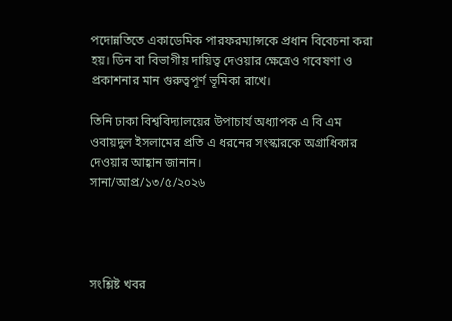পদোন্নতিতে একাডেমিক পারফরম্যান্সকে প্রধান বিবেচনা করা হয়। ডিন বা বিভাগীয় দায়িত্ব দেওয়ার ক্ষেত্রেও গবেষণা ও প্রকাশনার মান গুরুত্বপূর্ণ ভূমিকা রাখে।

তিনি ঢাকা বিশ্ববিদ্যালয়ের উপাচার্য অধ্যাপক এ বি এম ওবায়দুল ইসলামের প্রতি এ ধরনের সংস্কারকে অগ্রাধিকার দেওয়ার আহ্বান জানান।
সানা/আপ্র/১৩/৫/২০২৬




সংশ্লিষ্ট খবর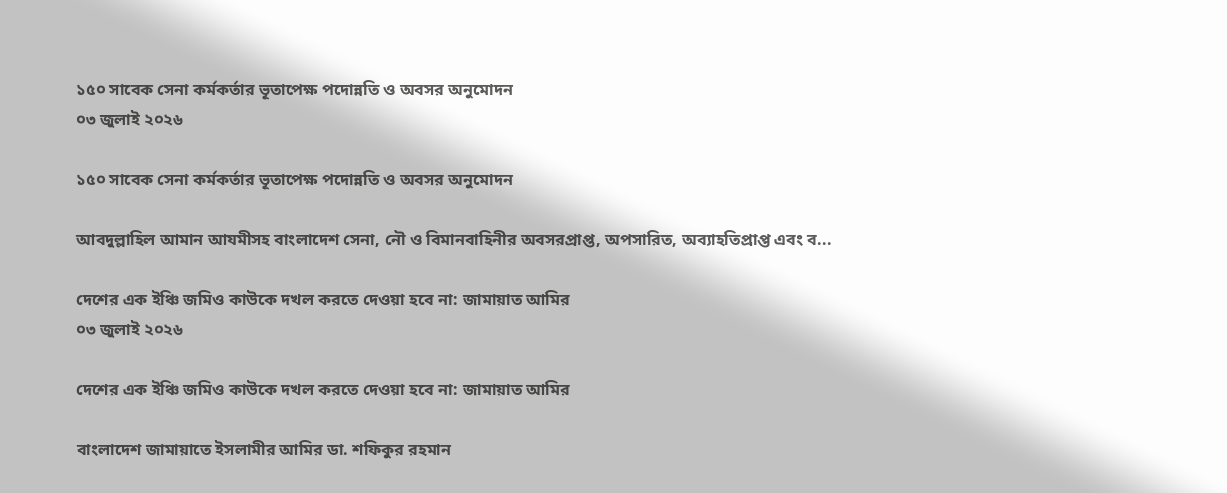১৫০ সাবেক সেনা কর্মকর্তার ভূতাপেক্ষ পদোন্নতি ও অবসর অনুমোদন
০৩ জুলাই ২০২৬

১৫০ সাবেক সেনা কর্মকর্তার ভূতাপেক্ষ পদোন্নতি ও অবসর অনুমোদন

আবদুল্লাহিল আমান আযমীসহ বাংলাদেশ সেনা, নৌ ও বিমানবাহিনীর অবসরপ্রাপ্ত, অপসারিত, অব্যাহতিপ্রাপ্ত এবং ব...

দেশের এক ইঞ্চি জমিও কাউকে দখল করতে দেওয়া হবে না: জামায়াত আমির
০৩ জুলাই ২০২৬

দেশের এক ইঞ্চি জমিও কাউকে দখল করতে দেওয়া হবে না: জামায়াত আমির

বাংলাদেশ জামায়াতে ইসলামীর আমির ডা. শফিকুর রহমান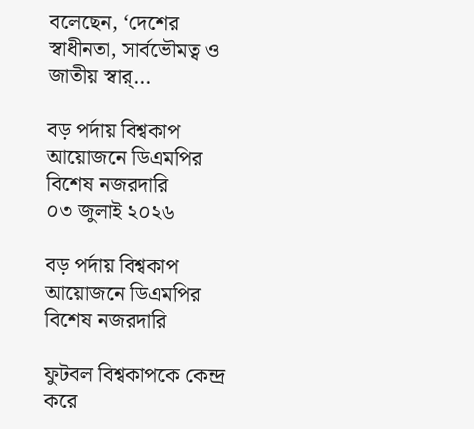বলেছেন, ‘দেশের স্বাধীনতা, সার্বভৌমত্ব ও জাতীয় স্বার্...

বড় পর্দায় বিশ্বকাপ আয়োজনে ডিএমপির বিশেষ নজরদারি
০৩ জুলাই ২০২৬

বড় পর্দায় বিশ্বকাপ আয়োজনে ডিএমপির বিশেষ নজরদারি

ফুটবল বিশ্বকাপকে কেন্দ্র করে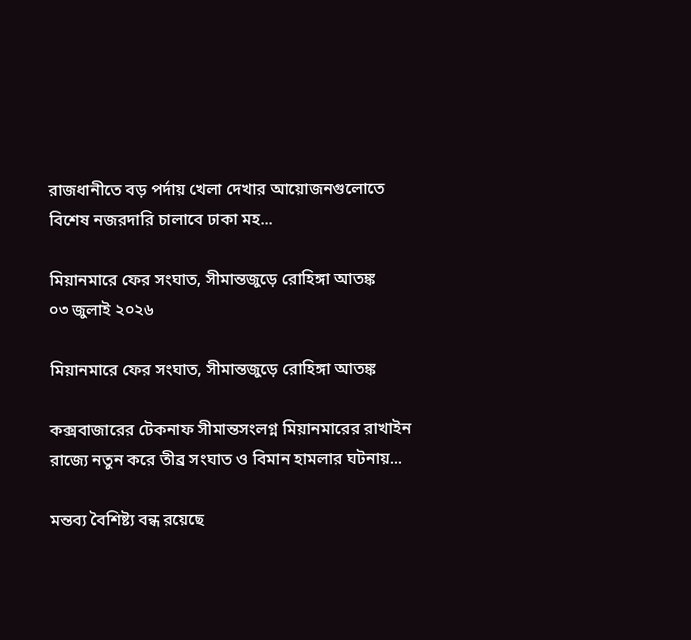রাজধানীতে বড় পর্দায় খেলা দেখার আয়োজনগুলোতে বিশেষ নজরদারি চালাবে ঢাকা মহ...

মিয়ানমারে ফের সংঘাত, সীমান্তজুড়ে রোহিঙ্গা আতঙ্ক
০৩ জুলাই ২০২৬

মিয়ানমারে ফের সংঘাত, সীমান্তজুড়ে রোহিঙ্গা আতঙ্ক

কক্সবাজারের টেকনাফ সীমান্তসংলগ্ন মিয়ানমারের রাখাইন রাজ্যে নতুন করে তীব্র সংঘাত ও বিমান হামলার ঘটনায়...

মন্তব্য বৈশিষ্ট্য বন্ধ রয়েছে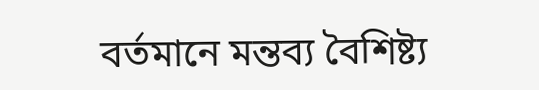বর্তমানে মন্তব্য বৈশিষ্ট্য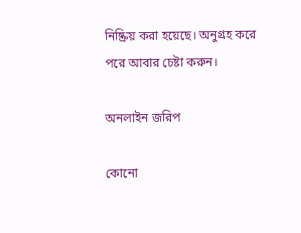নিষ্ক্রিয় করা হয়েছে। অনুগ্রহ করে পরে আবার চেষ্টা করুন।

অনলাইন জরিপ

কোনো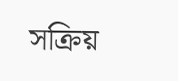সক্রিয়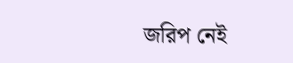জরিপ নেই